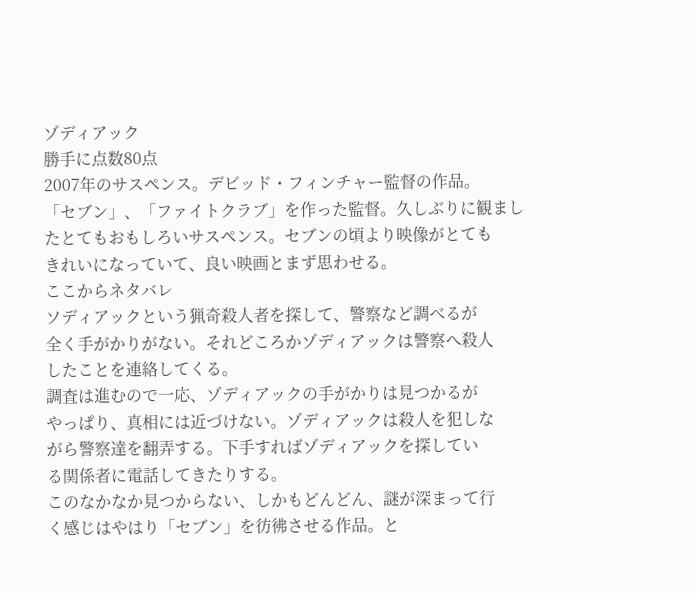ゾディアック
勝手に点数80点
2007年のサスペンス。デビッド・フィンチャー監督の作品。
「セブン」、「ファイトクラブ」を作った監督。久しぶりに観まし
たとてもおもしろいサスペンス。セブンの頃より映像がとても
きれいになっていて、良い映画とまず思わせる。
ここからネタバレ
ソディアックという猟奇殺人者を探して、警察など調べるが
全く手がかりがない。それどころかゾディアックは警察へ殺人
したことを連絡してくる。
調査は進むので一応、ゾディアックの手がかりは見つかるが
やっぱり、真相には近づけない。ゾディアックは殺人を犯しな
がら警察達を翻弄する。下手すればゾディアックを探してい
る関係者に電話してきたりする。
このなかなか見つからない、しかもどんどん、謎が深まって行
く感じはやはり「セブン」を彷彿させる作品。と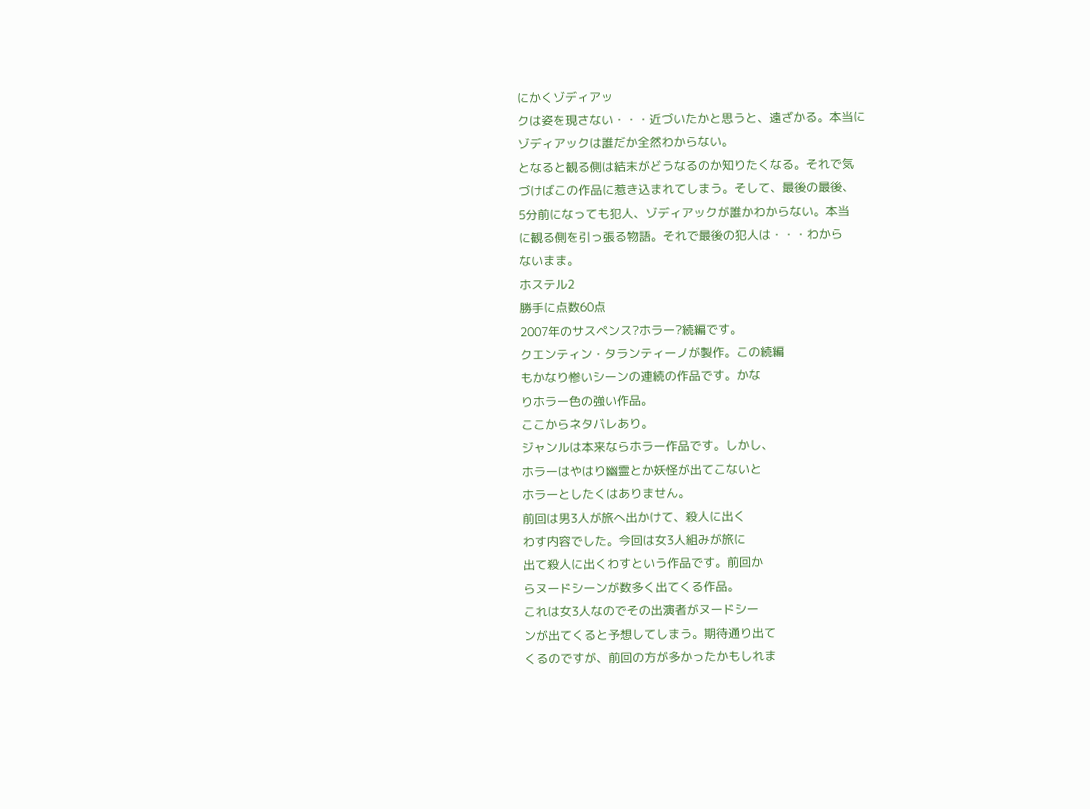にかくゾディアッ
クは姿を現さない・・・近づいたかと思うと、遠ざかる。本当に
ゾディアックは誰だか全然わからない。
となると観る側は結末がどうなるのか知りたくなる。それで気
づけばこの作品に惹き込まれてしまう。そして、最後の最後、
5分前になっても犯人、ゾディアックが誰かわからない。本当
に観る側を引っ張る物語。それで最後の犯人は・・・わから
ないまま。
ホステル2
勝手に点数60点
2007年のサスペンス?ホラー?続編です。
クエンティン・タランティーノが製作。この続編
もかなり惨いシーンの連続の作品です。かな
りホラー色の強い作品。
ここからネタバレあり。
ジャンルは本来ならホラー作品です。しかし、
ホラーはやはり幽霊とか妖怪が出てこないと
ホラーとしたくはありません。
前回は男3人が旅へ出かけて、殺人に出く
わす内容でした。今回は女3人組みが旅に
出て殺人に出くわすという作品です。前回か
らヌードシーンが数多く出てくる作品。
これは女3人なのでその出演者がヌードシー
ンが出てくると予想してしまう。期待通り出て
くるのですが、前回の方が多かったかもしれま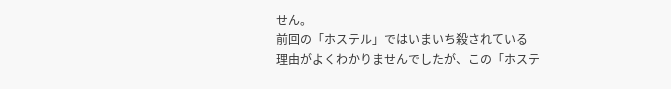せん。
前回の「ホステル」ではいまいち殺されている
理由がよくわかりませんでしたが、この「ホステ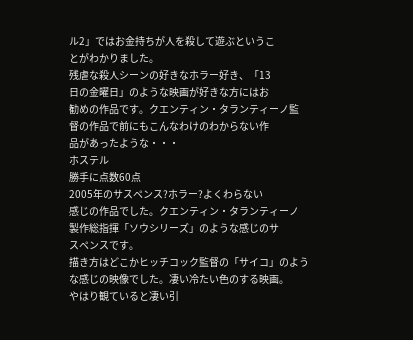ル2」ではお金持ちが人を殺して遊ぶというこ
とがわかりました。
残虐な殺人シーンの好きなホラー好き、「13
日の金曜日」のような映画が好きな方にはお
勧めの作品です。クエンティン・タランティーノ監
督の作品で前にもこんなわけのわからない作
品があったような・・・
ホステル
勝手に点数60点
2005年のサスペンス?ホラー?よくわらない
感じの作品でした。クエンティン・タランティーノ
製作総指揮「ソウシリーズ」のような感じのサ
スペンスです。
描き方はどこかヒッチコック監督の「サイコ」のよう
な感じの映像でした。凄い冷たい色のする映画。
やはり観ていると凄い引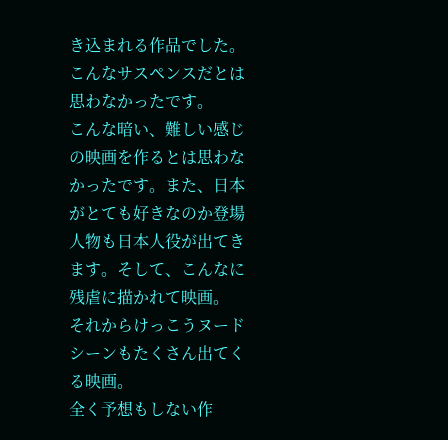き込まれる作品でした。
こんなサスペンスだとは思わなかったです。
こんな暗い、難しい感じの映画を作るとは思わな
かったです。また、日本がとても好きなのか登場
人物も日本人役が出てきます。そして、こんなに
残虐に描かれて映画。
それからけっこうヌードシーンもたくさん出てくる映画。
全く予想もしない作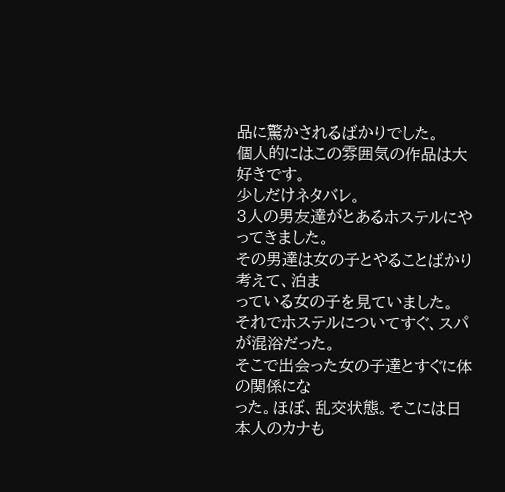品に驚かされるばかりでした。
個人的にはこの雰囲気の作品は大好きです。
少しだけネタバレ。
3人の男友達がとあるホステルにやってきました。
その男達は女の子とやることばかり考えて、泊ま
っている女の子を見ていました。
それでホステルについてすぐ、スパが混浴だった。
そこで出会った女の子達とすぐに体の関係にな
った。ほぼ、乱交状態。そこには日本人のカナも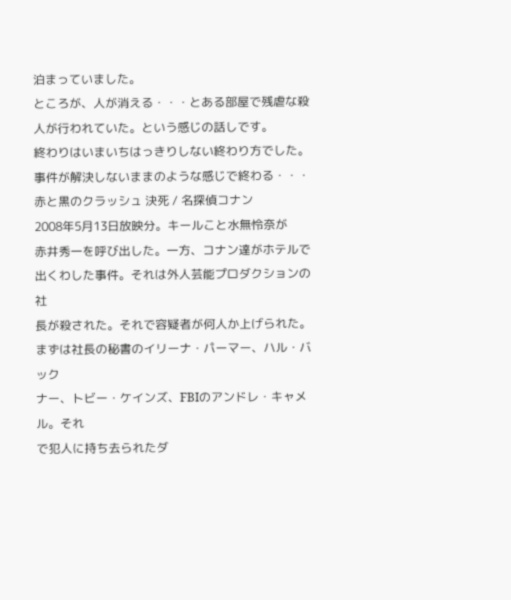泊まっていました。
ところが、人が消える・・・とある部屋で残虐な殺
人が行われていた。という感じの話しです。
終わりはいまいちはっきりしない終わり方でした。
事件が解決しないままのような感じで終わる・・・
赤と黒のクラッシュ 決死 / 名探偵コナン
2008年5月13日放映分。キールこと水無怜奈が
赤井秀一を呼び出した。一方、コナン達がホテルで
出くわした事件。それは外人芸能プロダクションの社
長が殺された。それで容疑者が何人か上げられた。
まずは社長の秘書のイリーナ・パーマー、ハル・バック
ナー、トビー・ケインズ、FBIのアンドレ・キャメル。それ
で犯人に持ち去られたダ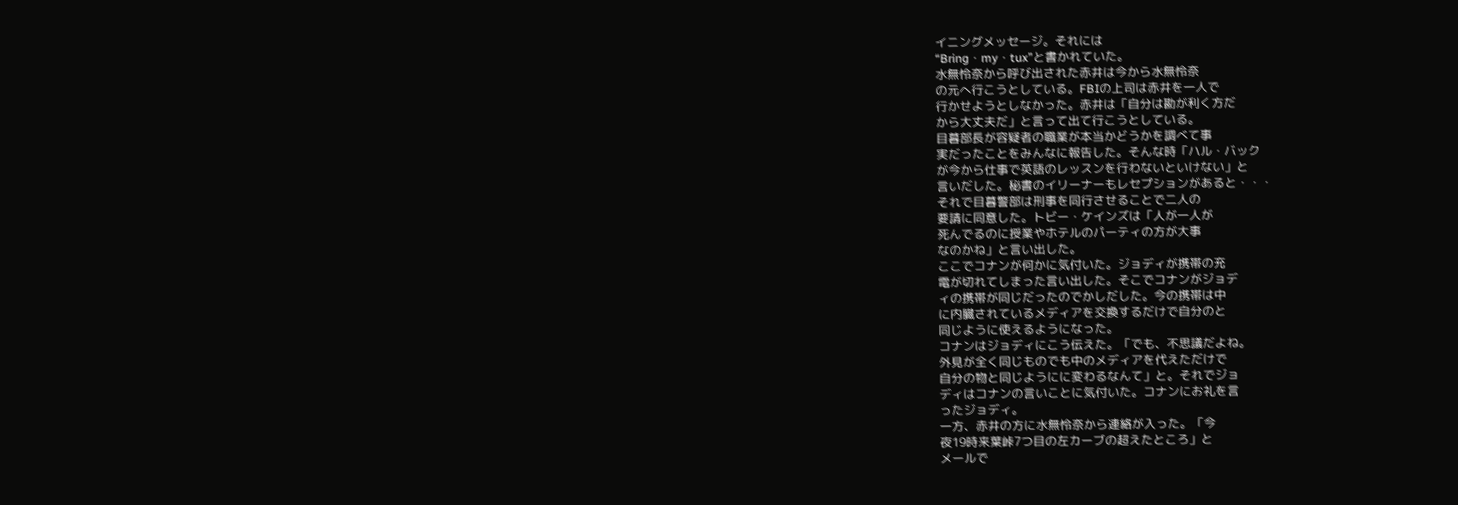イニングメッセージ。それには
“Bring・my・tux”と書かれていた。
水無怜奈から呼び出された赤井は今から水無怜奈
の元へ行こうとしている。FBIの上司は赤井を一人で
行かせようとしなかった。赤井は「自分は勘が利く方だ
から大丈夫だ」と言って出て行こうとしている。
目暮部長が容疑者の職業が本当かどうかを調べて事
実だったことをみんなに報告した。そんな時「ハル・バック
が今から仕事で英語のレッスンを行わないといけない」と
言いだした。秘書のイリーナーもレセプションがあると・・・
それで目暮警部は刑事を同行させることで二人の
要請に同意した。トビー・ケインズは「人が一人が
死んでるのに授業やホテルのパーティの方が大事
なのかね」と言い出した。
ここでコナンが何かに気付いた。ジョディが携帯の充
電が切れてしまった言い出した。そこでコナンがジョデ
ィの携帯が同じだったのでかしだした。今の携帯は中
に内臓されているメディアを交換するだけで自分のと
同じように使えるようになった。
コナンはジョディにこう伝えた。「でも、不思議だよね。
外見が全く同じものでも中のメディアを代えただけで
自分の物と同じようにに変わるなんて」と。それでジョ
ディはコナンの言いことに気付いた。コナンにお礼を言
ったジョディ。
一方、赤井の方に水無怜奈から連絡が入った。「今
夜19時来葉峠7つ目の左カーブの超えたところ」と
メールで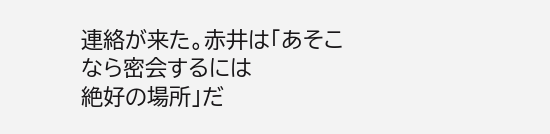連絡が来た。赤井は「あそこなら密会するには
絶好の場所」だ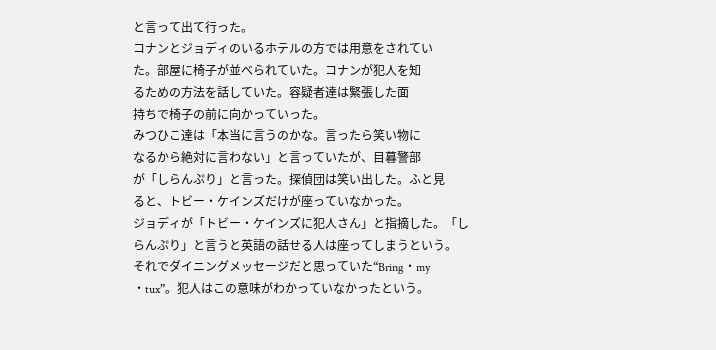と言って出て行った。
コナンとジョディのいるホテルの方では用意をされてい
た。部屋に椅子が並べられていた。コナンが犯人を知
るための方法を話していた。容疑者達は緊張した面
持ちで椅子の前に向かっていった。
みつひこ達は「本当に言うのかな。言ったら笑い物に
なるから絶対に言わない」と言っていたが、目暮警部
が「しらんぷり」と言った。探偵団は笑い出した。ふと見
ると、トビー・ケインズだけが座っていなかった。
ジョディが「トビー・ケインズに犯人さん」と指摘した。「し
らんぷり」と言うと英語の話せる人は座ってしまうという。
それでダイニングメッセージだと思っていた“Bring・my
・tux”。犯人はこの意味がわかっていなかったという。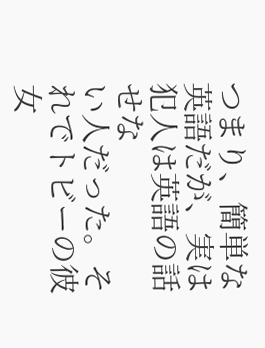つまり、簡単な英語だが、実は犯人は英語の話せな
い人だった。それでトビーの彼女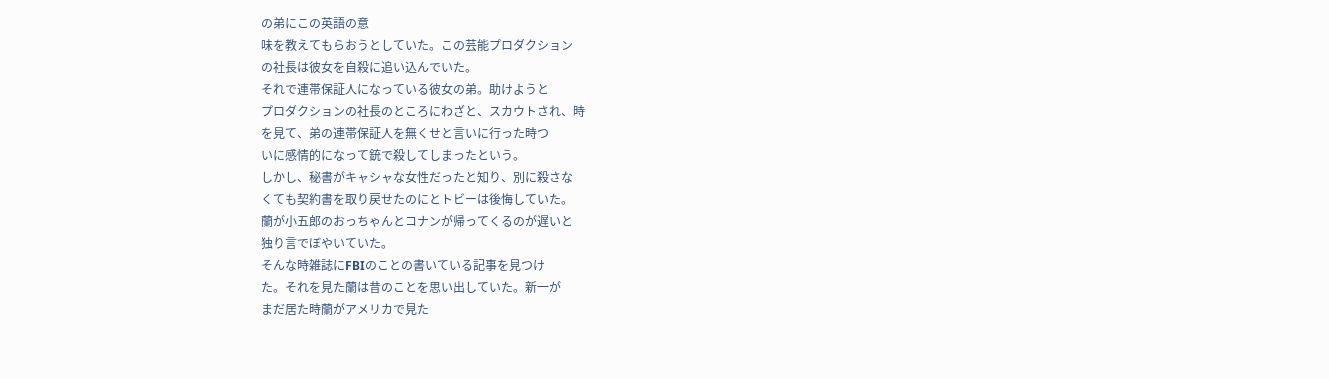の弟にこの英語の意
味を教えてもらおうとしていた。この芸能プロダクション
の社長は彼女を自殺に追い込んでいた。
それで連帯保証人になっている彼女の弟。助けようと
プロダクションの社長のところにわざと、スカウトされ、時
を見て、弟の連帯保証人を無くせと言いに行った時つ
いに感情的になって銃で殺してしまったという。
しかし、秘書がキャシャな女性だったと知り、別に殺さな
くても契約書を取り戻せたのにとトビーは後悔していた。
蘭が小五郎のおっちゃんとコナンが帰ってくるのが遅いと
独り言でぼやいていた。
そんな時雑誌にFBIのことの書いている記事を見つけ
た。それを見た蘭は昔のことを思い出していた。新一が
まだ居た時蘭がアメリカで見た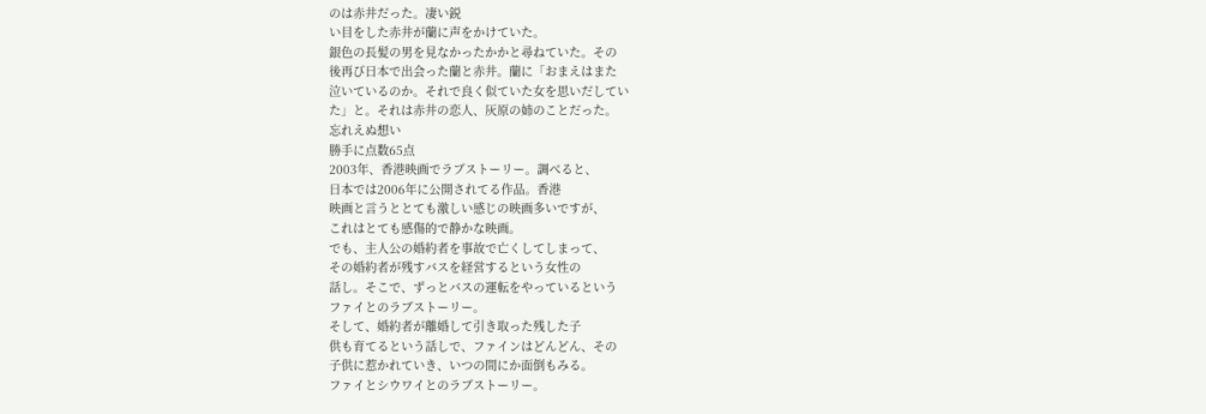のは赤井だった。凄い鋭
い目をした赤井が蘭に声をかけていた。
銀色の長髪の男を見なかったかかと尋ねていた。その
後再び日本で出会った蘭と赤井。蘭に「おまえはまた
泣いているのか。それで良く似ていた女を思いだしてい
た」と。それは赤井の恋人、灰原の姉のことだった。
忘れえぬ想い
勝手に点数65点
2003年、香港映画でラブストーリー。調べると、
日本では2006年に公開されてる作品。香港
映画と言うととても激しい感じの映画多いですが、
これはとても感傷的で静かな映画。
でも、主人公の婚約者を事故で亡くしてしまって、
その婚約者が残すバスを経営するという女性の
話し。そこで、ずっとバスの運転をやっているという
ファイとのラブストーリー。
そして、婚約者が離婚して引き取った残した子
供も育てるという話しで、ファインはどんどん、その
子供に惹かれていき、いつの間にか面倒もみる。
ファイとシウワイとのラブストーリー。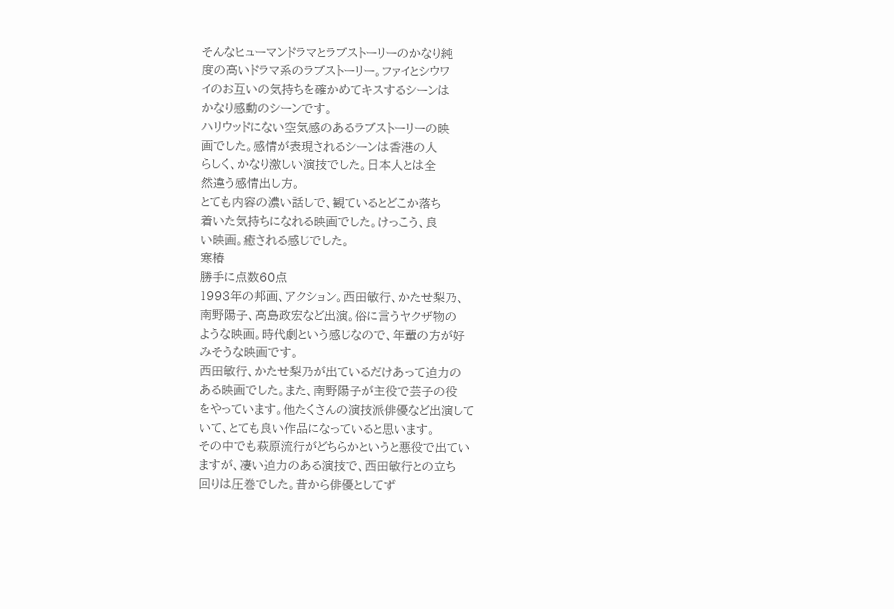そんなヒューマンドラマとラブストーリーのかなり純
度の高いドラマ系のラブストーリー。ファイとシウワ
イのお互いの気持ちを確かめてキスするシーンは
かなり感動のシーンです。
ハリウッドにない空気感のあるラブストーリーの映
画でした。感情が表現されるシーンは香港の人
らしく、かなり激しい演技でした。日本人とは全
然違う感情出し方。
とても内容の濃い話しで、観ているとどこか落ち
着いた気持ちになれる映画でした。けっこう、良
い映画。癒される感じでした。
寒椿
勝手に点数60点
1993年の邦画、アクション。西田敏行、かたせ梨乃、
南野陽子、高島政宏など出演。俗に言うヤクザ物の
ような映画。時代劇という感じなので、年輩の方が好
みそうな映画です。
西田敏行、かたせ梨乃が出ているだけあって迫力の
ある映画でした。また、南野陽子が主役で芸子の役
をやっています。他たくさんの演技派俳優など出演して
いて、とても良い作品になっていると思います。
その中でも萩原流行がどちらかというと悪役で出てい
ますが、凄い迫力のある演技で、西田敏行との立ち
回りは圧巻でした。昔から俳優としてず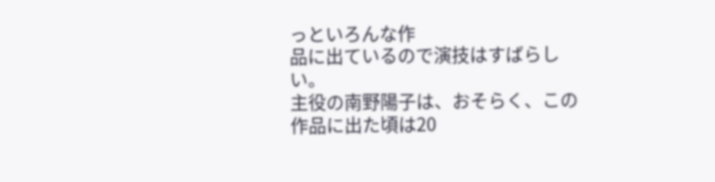っといろんな作
品に出ているので演技はすばらしい。
主役の南野陽子は、おそらく、この作品に出た頃は20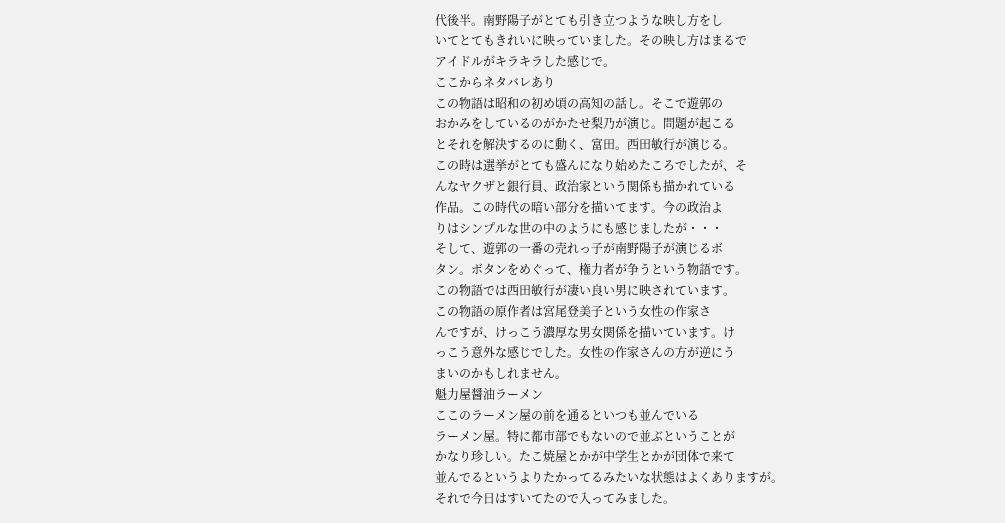代後半。南野陽子がとても引き立つような映し方をし
いてとてもきれいに映っていました。その映し方はまるで
アイドルがキラキラした感じで。
ここからネタバレあり
この物語は昭和の初め頃の高知の話し。そこで遊郭の
おかみをしているのがかたせ梨乃が演じ。問題が起こる
とそれを解決するのに動く、富田。西田敏行が演じる。
この時は選挙がとても盛んになり始めたころでしたが、そ
んなヤクザと銀行員、政治家という関係も描かれている
作品。この時代の暗い部分を描いてます。今の政治よ
りはシンプルな世の中のようにも感じましたが・・・
そして、遊郭の一番の売れっ子が南野陽子が演じるボ
タン。ボタンをめぐって、権力者が争うという物語です。
この物語では西田敏行が凄い良い男に映されています。
この物語の原作者は宮尾登美子という女性の作家さ
んですが、けっこう濃厚な男女関係を描いています。け
っこう意外な感じでした。女性の作家さんの方が逆にう
まいのかもしれません。
魁力屋醤油ラーメン
ここのラーメン屋の前を通るといつも並んでいる
ラーメン屋。特に都市部でもないので並ぶということが
かなり珍しい。たこ焼屋とかが中学生とかが団体で来て
並んでるというよりたかってるみたいな状態はよくありますが。
それで今日はすいてたので入ってみました。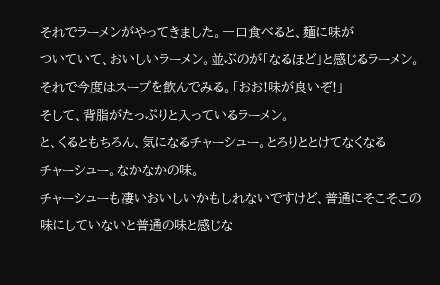それでラーメンがやってきました。一口食べると、麺に味が
ついていて、おいしいラーメン。並ぶのが「なるほど」と感じるラーメン。
それで今度はスープを飲んでみる。「おお!味が良いぞ!」
そして、背脂がたっぷりと入っているラーメン。
と、くるともちろん、気になるチャーシュー。とろりととけてなくなる
チャーシュー。なかなかの味。
チャーシューも凄いおいしいかもしれないですけど、普通にそこそこの
味にしていないと普通の味と感じな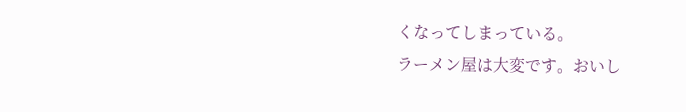くなってしまっている。
ラーメン屋は大変です。おいし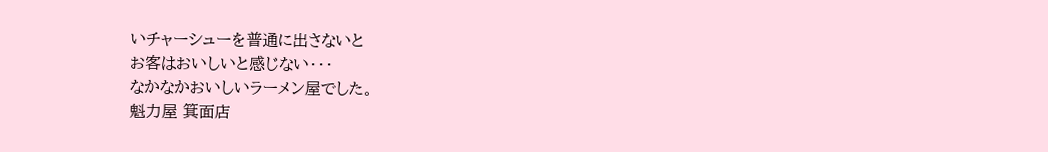いチャーシューを普通に出さないと
お客はおいしいと感じない・・・
なかなかおいしいラーメン屋でした。
魁力屋 箕面店